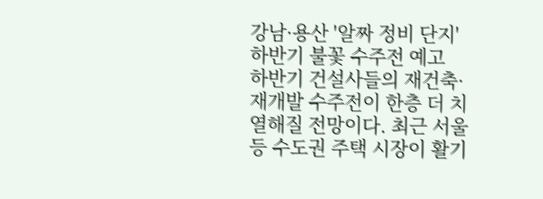강남·용산 '알짜 정비 단지' 하반기 불꽃 수주전 예고
하반기 건설사들의 재건축·재개발 수주전이 한층 더 치열해질 전망이다. 최근 서울 등 수도권 주택 시장이 활기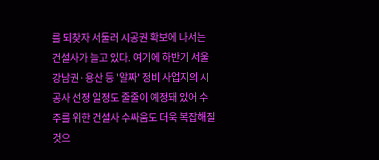를 되찾자 서둘러 시공권 확보에 나서는 건설사가 늘고 있다. 여기에 하반기 서울 강남권·용산 등 '알짜' 정비 사업지의 시공사 선정 일정도 줄줄이 예정돼 있어 수주를 위한 건설사 수싸움도 더욱 복잡해질 것으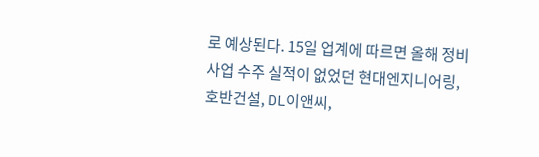로 예상된다. 15일 업계에 따르면 올해 정비사업 수주 실적이 없었던 현대엔지니어링, 호반건설, DL이앤씨,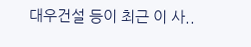대우건설 등이 최근 이 사..